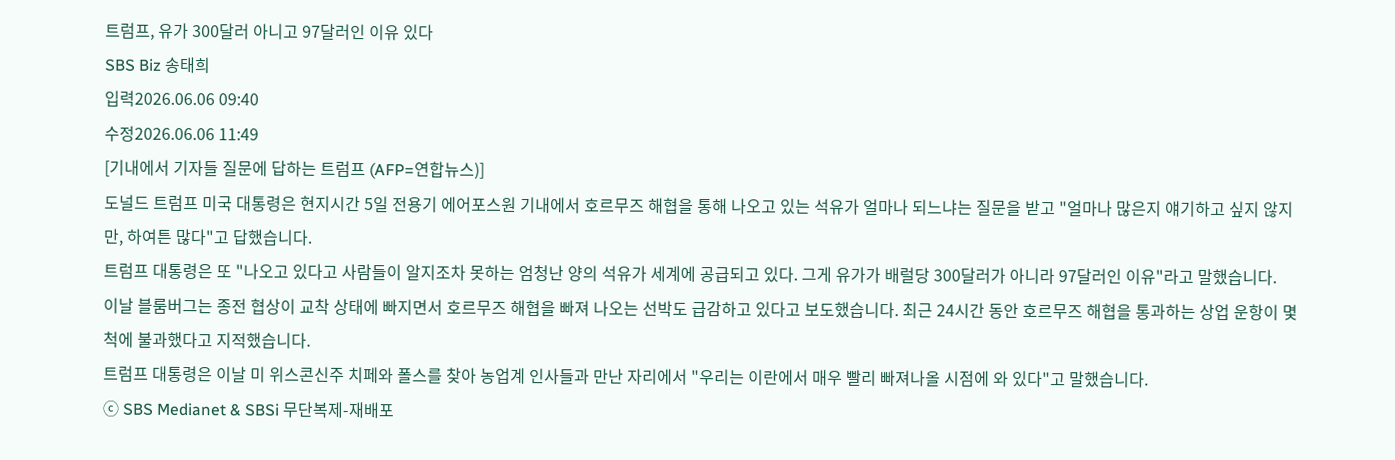트럼프, 유가 300달러 아니고 97달러인 이유 있다
SBS Biz 송태희
입력2026.06.06 09:40
수정2026.06.06 11:49
[기내에서 기자들 질문에 답하는 트럼프 (AFP=연합뉴스)]
도널드 트럼프 미국 대통령은 현지시간 5일 전용기 에어포스원 기내에서 호르무즈 해협을 통해 나오고 있는 석유가 얼마나 되느냐는 질문을 받고 "얼마나 많은지 얘기하고 싶지 않지만, 하여튼 많다"고 답했습니다.
트럼프 대통령은 또 "나오고 있다고 사람들이 알지조차 못하는 엄청난 양의 석유가 세계에 공급되고 있다. 그게 유가가 배럴당 300달러가 아니라 97달러인 이유"라고 말했습니다.
이날 블룸버그는 종전 협상이 교착 상태에 빠지면서 호르무즈 해협을 빠져 나오는 선박도 급감하고 있다고 보도했습니다. 최근 24시간 동안 호르무즈 해협을 통과하는 상업 운항이 몇 척에 불과했다고 지적했습니다.
트럼프 대통령은 이날 미 위스콘신주 치페와 폴스를 찾아 농업계 인사들과 만난 자리에서 "우리는 이란에서 매우 빨리 빠져나올 시점에 와 있다"고 말했습니다.
ⓒ SBS Medianet & SBSi 무단복제-재배포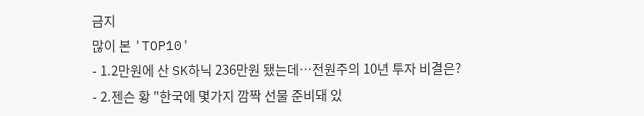금지
많이 본 'TOP10'
- 1.2만원에 산 SK하닉 236만원 됐는데…전원주의 10년 투자 비결은?
- 2.젠슨 황 "한국에 몇가지 깜짝 선물 준비돼 있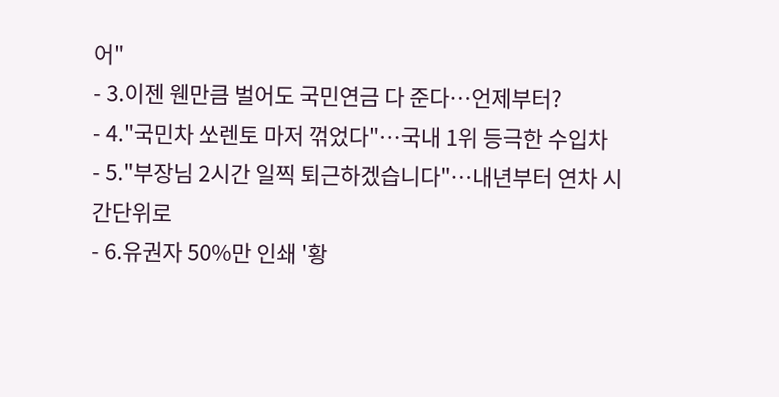어"
- 3.이젠 웬만큼 벌어도 국민연금 다 준다…언제부터?
- 4."국민차 쏘렌토 마저 꺾었다"…국내 1위 등극한 수입차
- 5."부장님 2시간 일찍 퇴근하겠습니다"…내년부터 연차 시간단위로
- 6.유권자 50%만 인쇄 '황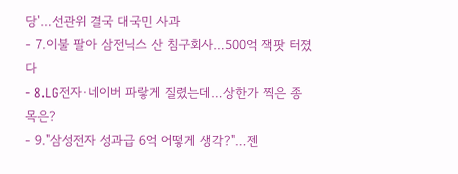당'…선관위 결국 대국민 사과
- 7.이불 팔아 삼전닉스 산 침구회사…500억 잭팟 터졌다
- 8.LG전자·네이버 파랗게 질렸는데…상한가 찍은 종목은?
- 9."삼성전자 성과급 6억 어떻게 생각?"…젠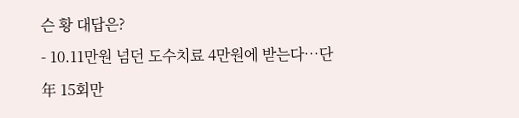슨 황 대답은?
- 10.11만원 넘던 도수치료 4만원에 받는다…단 年 15회만